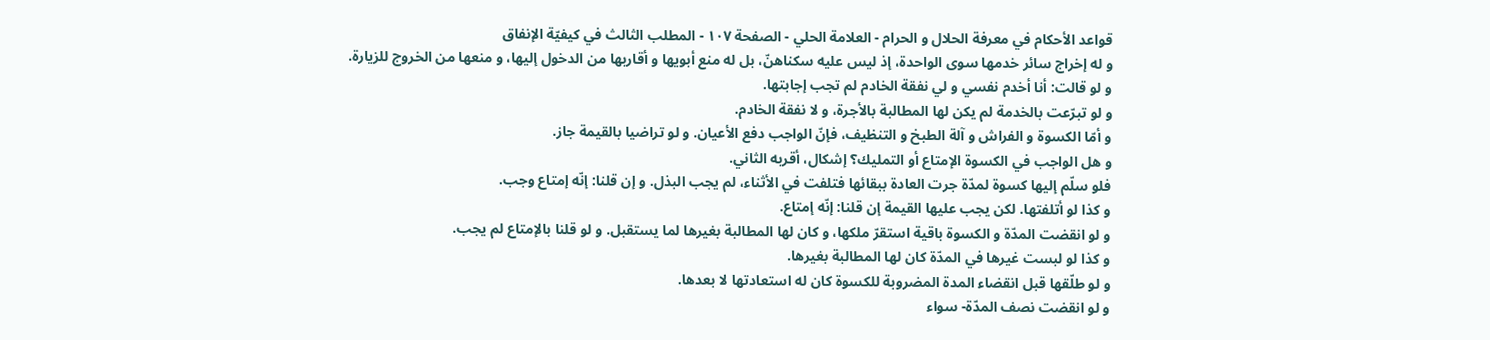قواعد الأحكام في معرفة الحلال و الحرام - العلامة الحلي - الصفحة ١٠٧ - المطلب الثالث في كيفيّة الإنفاق
و له إخراج سائر خدمها سوى الواحدة، إذ ليس عليه سكناهنّ، بل له منع أبويها و أقاربها من الدخول إليها، و منعها من الخروج للزيارة.
و لو قالت: أنا أخدم نفسي و لي نفقة الخادم لم تجب إجابتها.
و لو تبرّعت بالخدمة لم يكن لها المطالبة بالأجرة، و لا نفقة الخادم.
و أمّا الكسوة و الفراش و آلة الطبخ و التنظيف، فإنّ الواجب دفع الأعيان. و لو تراضيا بالقيمة جاز.
و هل الواجب في الكسوة الإمتاع أو التمليك؟ إشكال، أقربه الثاني.
فلو سلّم إليها كسوة لمدّة جرت العادة ببقائها فتلفت في الأثناء، لم يجب البذل. و إن قلنا: إنّه إمتاع وجب.
و كذا لو أتلفتها. لكن يجب عليها القيمة إن قلنا: إنّه إمتاع.
و لو انقضت المدّة و الكسوة باقية استقرّ ملكها، و كان لها المطالبة بغيرها لما يستقبل. و لو قلنا بالإمتاع لم يجب.
و كذا لو لبست غيرها في المدّة كان لها المطالبة بغيرها.
و لو طلّقها قبل انقضاء المدة المضروبة للكسوة كان له استعادتها لا بعدها.
و لو انقضت نصف المدّة- سواء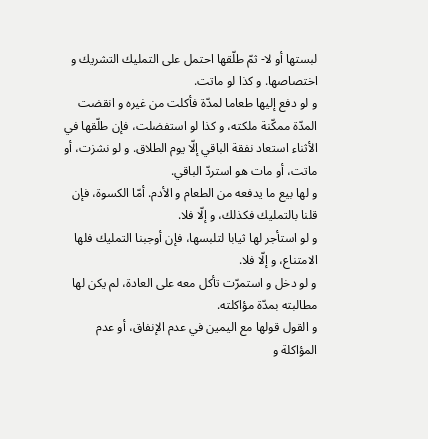لبستها أو لا- ثمّ طلّقها احتمل على التمليك التشريك و اختصاصها. و كذا لو ماتت.
و لو دفع إليها طعاما لمدّة فأكلت من غيره و انقضت المدّة ممكّنة ملكته، و كذا لو استفضلت، فإن طلّقها في الأثناء استعاد نفقة الباقي إلّا يوم الطلاق. و لو نشزت، أو ماتت، أو مات هو استردّ الباقي.
و لها بيع ما يدفعه من الطعام و الأدم. أمّا الكسوة، فإن قلنا بالتمليك فكذلك، و إلّا فلا.
و لو استأجر لها ثيابا لتلبسها، فإن أوجبنا التمليك فلها الامتناع، و إلّا فلا.
و لو دخل و استمرّت تأكل معه على العادة، لم يكن لها مطالبته بمدّة مؤاكلته.
و القول قولها مع اليمين في عدم الإنفاق، أو عدم المؤاكلة و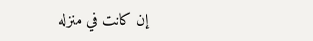إن كانت في منزله